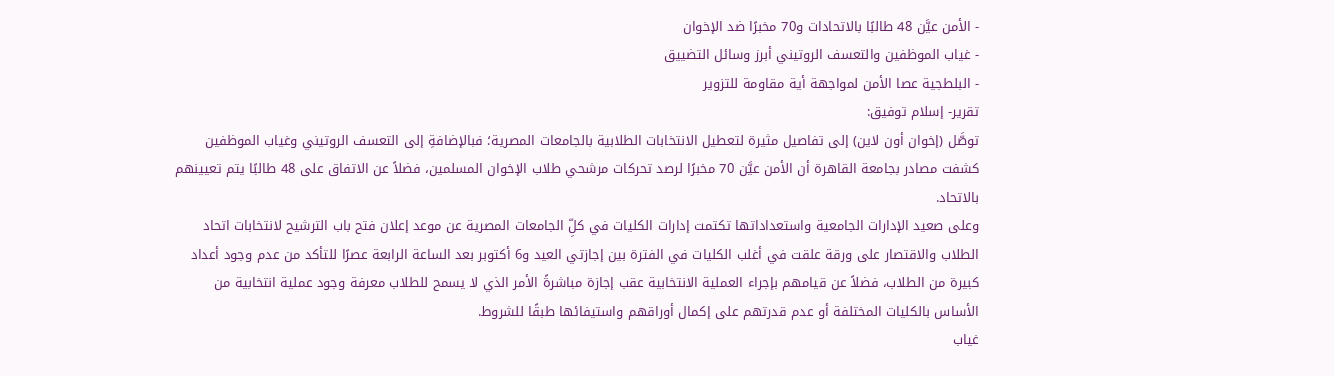- الأمن عيَّن 48 طالبًا بالاتحادات و70 مخبرًا ضد الإخوان
- غياب الموظفين والتعسف الروتيني أبرز وسائل التضييق
- البلطجية عصا الأمن لمواجهة أية مقاومة للتزوير
تقرير- إسلام توفيق:
توصَّل (إخوان أون لاين) إلى تفاصيل مثيرة لتعطيل الانتخابات الطلابية بالجامعات المصرية؛ فبالإضافةِ إلى التعسف الروتيني وغياب الموظفين كشفت مصادر بجامعة القاهرة أن الأمن عيَّن 70 مخبرًا لرصد تحركات مرشحي طلاب الإخوان المسلمين، فضلاً عن الاتفاق على 48 طالبًا يتم تعيينهم بالاتحاد.
وعلى صعيد الإدارات الجامعية واستعداداتها تكتمت إدارات الكليات في كلِّ الجامعات المصرية عن موعد إعلان فتح باب الترشيح لانتخابات اتحاد الطلاب والاقتصار على ورقة علقت في أغلب الكليات في الفترة بين إجازتي العيد و6 أكتوبر بعد الساعة الرابعة عصرًا للتأكد من عدم وجود أعداد كبيرة من الطلاب، فضلاً عن قيامهم بإجراء العملية الانتخابية عقب إجازة مباشرةً الأمر الذي لا يسمح للطلاب معرفة وجود عملية انتخابية من الأساس بالكليات المختلفة أو عدم قدرتهم على إكمال أوراقهم واستيفائها طبقًا للشروط.
غياب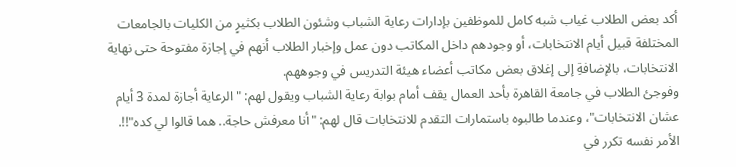أكد بعض الطلاب غياب شبه كامل للموظفين بإدارات رعاية الشباب وشئون الطلاب بكثيرٍ من الكليات بالجامعات المختلفة قبيل أيام الانتخابات، أو وجودهم داخل المكاتب دون عمل وإخبار الطلاب أنهم في إجازة مفتوحة حتى نهاية الانتخابات، بالإضافةِ إلى إغلاق بعض مكاتب أعضاء هيئة التدريس في وجوههم.
وفوجئ الطلاب في جامعة القاهرة بأحد العمال يقف أمام بوابة رعاية الشباب ويقول لهم: "الرعاية أجازة لمدة 3 أيام عشان الانتخابات"، وعندما طالبوه باستمارات التقدم للانتخابات قال لهم: "أنا معرفش حاجة.. هما قالوا لي كده"!!.
الأمر نفسه تكرر في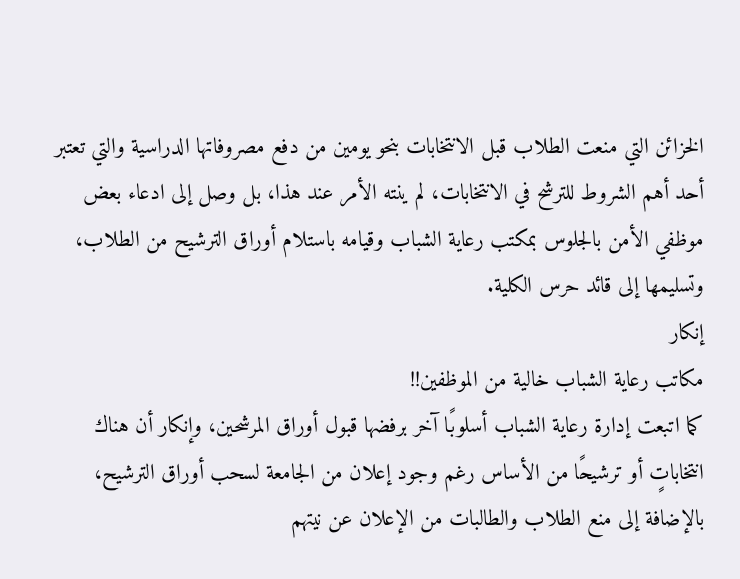الخزائن التي منعت الطلاب قبل الانتخابات بنحو يومين من دفع مصروفاتها الدراسية والتي تعتبر أحد أهم الشروط للترشح في الانتخابات، لم ينته الأمر عند هذا، بل وصل إلى ادعاء بعض موظفي الأمن بالجلوس بمكتب رعاية الشباب وقيامه باستلام أوراق الترشيح من الطلاب، وتسليمها إلى قائد حرس الكلية.
إنكار
مكاتب رعاية الشباب خالية من الموظفين!!
كما اتبعت إدارة رعاية الشباب أسلوبًا آخر برفضها قبول أوراق المرشحين، وإنكار أن هناك انتخاباتٍ أو ترشيحًا من الأساس رغم وجود إعلان من الجامعة لسحب أوراق الترشيح، بالإضافة إلى منع الطلاب والطالبات من الإعلان عن نيتهم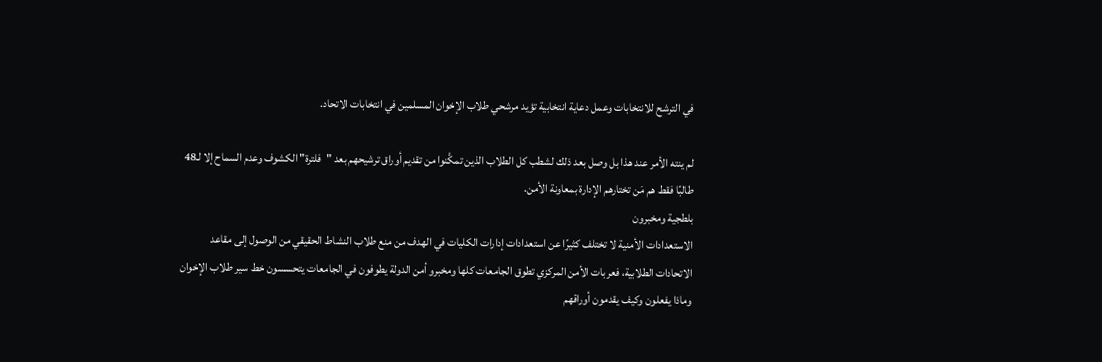في الترشح للانتخابات وعمل دعاية انتخابية تؤيد مرشحي طلاب الإخوان المسلمين في انتخابات الاتحاد.

لم ينته الأمر عند هذا بل وصل بعد ذلك لشطب كل الطلاب الذين تمكَّنوا من تقديم أوراق ترشيحهم بعد "فلترة" الكشوف وعدم السماح إلا لـ48 طالبًا فقط هم مَن تختارهم الإدارة بمعاونة الأمن.
بلطجية ومخبرون
الاستعدادات الأمنية لا تختلف كثيرًا عن استعدادات إدارات الكليات في الهدف من منع طلاب النشاط الحقيقي من الوصول إلى مقاعد الاتحادات الطلابية، فعربات الأمن المركزي تطوق الجامعات كلها ومخبرو أمن الدولة يطوفون في الجامعات يتحسسون خط سير طلاب الإخوان وماذا يفعلون وكيف يقدمون أوراقهم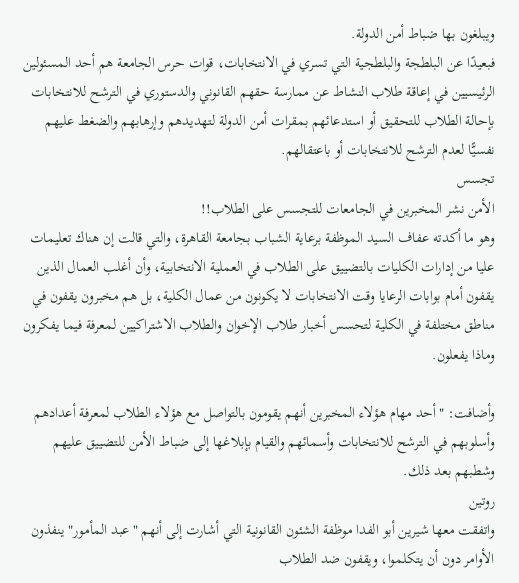ويبلغون بها ضباط أمن الدولة.
فبعيدًا عن البلطجة والبلطجية التي تسري في الانتخابات، قوات حرس الجامعة هم أحد المسئولين الرئيسيين في إعاقة طلاب النشاط عن ممارسة حقهم القانوني والدستوري في الترشح للانتخابات بإحالة الطلاب للتحقيق أو استدعائهم بمقرات أمن الدولة لتهديدهم وإرهابهم والضغط عليهم نفسيًّا لعدم الترشح للانتخابات أو باعتقالهم.
تجسس
الأمن نشر المخبرين في الجامعات للتجسس على الطلاب!!
وهو ما أكدته عفاف السيد الموظفة برعاية الشباب بجامعة القاهرة، والتي قالت إن هناك تعليمات عليا من إدارات الكليات بالتضييق على الطلاب في العملية الانتخابية، وأن أغلب العمال الذين يقفون أمام بوابات الرعايا وقت الانتخابات لا يكونون من عمال الكلية، بل هم مخبرون يقفون في مناطق مختلفة في الكلية لتحسس أخبار طلاب الإخوان والطلاب الاشتراكيين لمعرفة فيما يفكرون وماذا يفعلون.

وأضافت: "أحد مهام هؤلاء المخبرين أنهم يقومون بالتواصل مع هؤلاء الطلاب لمعرفة أعدادهم وأسلوبهم في الترشح للانتخابات وأسمائهم والقيام بإبلاغها إلى ضباط الأمن للتضييق عليهم وشطبهم بعد ذلك.
روتين
واتفقت معها شيرين أبو الفدا موظفة الشئون القانونية التي أشارت إلى أنهم "عبد المأمور" ينفذون الأوامر دون أن يتكلموا، ويقفون ضد الطلاب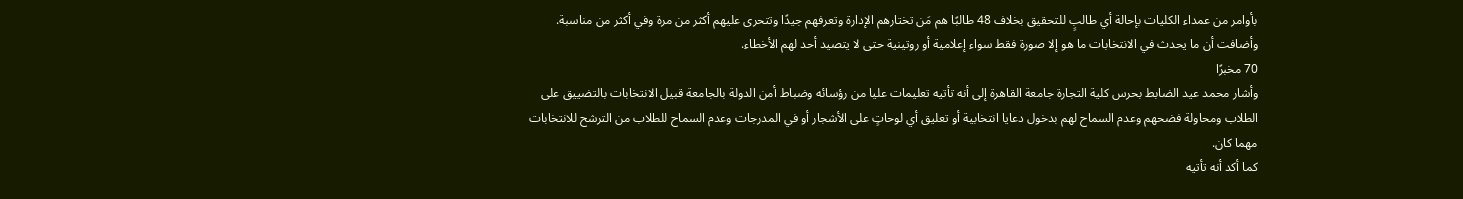بأوامر من عمداء الكليات بإحالة أي طالبٍ للتحقيق بخلاف 48 طالبًا هم مَن تختارهم الإدارة وتعرفهم جيدًا وتتحرى عليهم أكثر من مرة وفي أكثر من مناسبة.
وأضافت أن ما يحدث في الانتخابات ما هو إلا صورة فقط سواء إعلامية أو روتينية حتى لا يتصيد أحد لهم الأخطاء.
70 مخبرًا
وأشار محمد عيد الضابط بحرس كلية التجارة جامعة القاهرة إلى أنه تأتيه تعليمات عليا من رؤسائه وضباط أمن الدولة بالجامعة قبيل الانتخابات بالتضييق على الطلاب ومحاولة فضحهم وعدم السماح لهم بدخول دعايا انتخابية أو تعليق أي لوحاتٍ على الأشجار أو في المدرجات وعدم السماح للطلاب من الترشح للانتخابات مهما كان.
كما أكد أنه تأتيه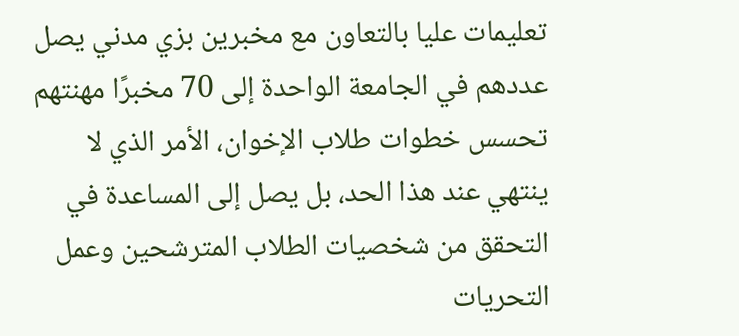تعليمات عليا بالتعاون مع مخبرين بزي مدني يصل عددهم في الجامعة الواحدة إلى 70 مخبرًا مهنتهم تحسس خطوات طلاب الإخوان، الأمر الذي لا ينتهي عند هذا الحد، بل يصل إلى المساعدة في التحقق من شخصيات الطلاب المترشحين وعمل التحريات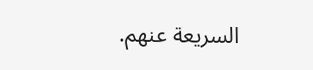السريعة عنهم.